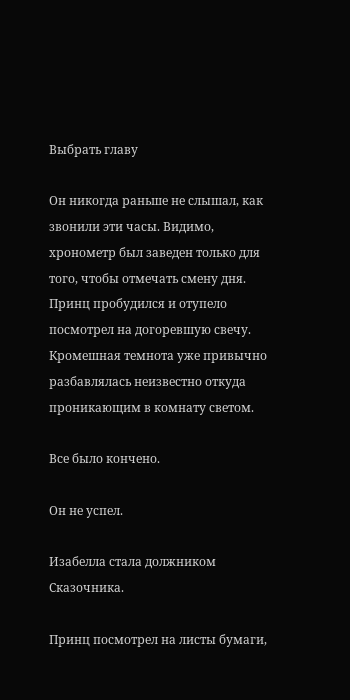Выбрать главу

Он никогда раньше не слышал, как звонили эти часы. Видимо, хронометр был заведен только для того, чтобы отмечать смену дня. Принц пробудился и отупело посмотрел на догоревшую свечу. Кромешная темнота уже привычно разбавлялась неизвестно откуда проникающим в комнату светом.

Все было кончено.

Он не успел.

Изабелла стала должником Сказочника.

Принц посмотрел на листы бумаги,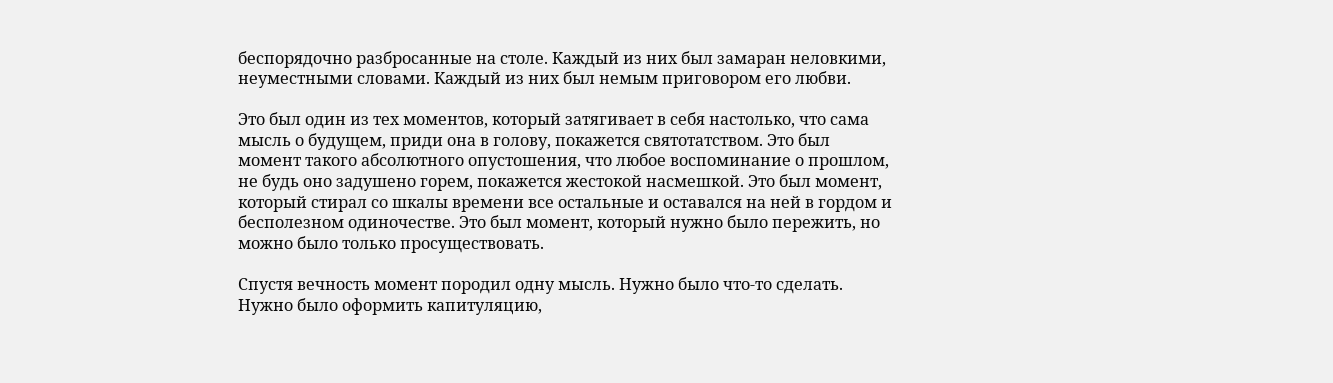беспорядочно разбросанные на столе. Каждый из них был замаран неловкими, неуместными словами. Каждый из них был немым приговором его любви.

Это был один из тех моментов, который затягивает в себя настолько, что сама мысль о будущем, приди она в голову, покажется святотатством. Это был момент такого абсолютного опустошения, что любое воспоминание о прошлом, не будь оно задушено горем, покажется жестокой насмешкой. Это был момент, который стирал со шкалы времени все остальные и оставался на ней в гордом и бесполезном одиночестве. Это был момент, который нужно было пережить, но можно было только просуществовать.

Спустя вечность момент породил одну мысль. Нужно было что-то сделать. Нужно было оформить капитуляцию,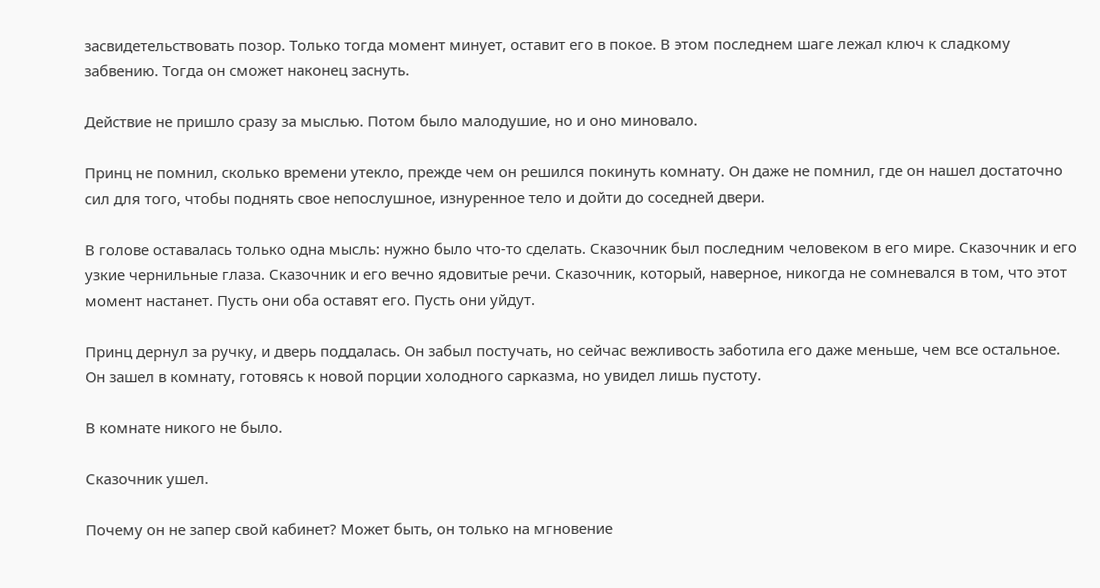засвидетельствовать позор. Только тогда момент минует, оставит его в покое. В этом последнем шаге лежал ключ к сладкому забвению. Тогда он сможет наконец заснуть.

Действие не пришло сразу за мыслью. Потом было малодушие, но и оно миновало.

Принц не помнил, сколько времени утекло, прежде чем он решился покинуть комнату. Он даже не помнил, где он нашел достаточно сил для того, чтобы поднять свое непослушное, изнуренное тело и дойти до соседней двери.

В голове оставалась только одна мысль: нужно было что-то сделать. Сказочник был последним человеком в его мире. Сказочник и его узкие чернильные глаза. Сказочник и его вечно ядовитые речи. Сказочник, который, наверное, никогда не сомневался в том, что этот момент настанет. Пусть они оба оставят его. Пусть они уйдут.

Принц дернул за ручку, и дверь поддалась. Он забыл постучать, но сейчас вежливость заботила его даже меньше, чем все остальное. Он зашел в комнату, готовясь к новой порции холодного сарказма, но увидел лишь пустоту.

В комнате никого не было.

Сказочник ушел.

Почему он не запер свой кабинет? Может быть, он только на мгновение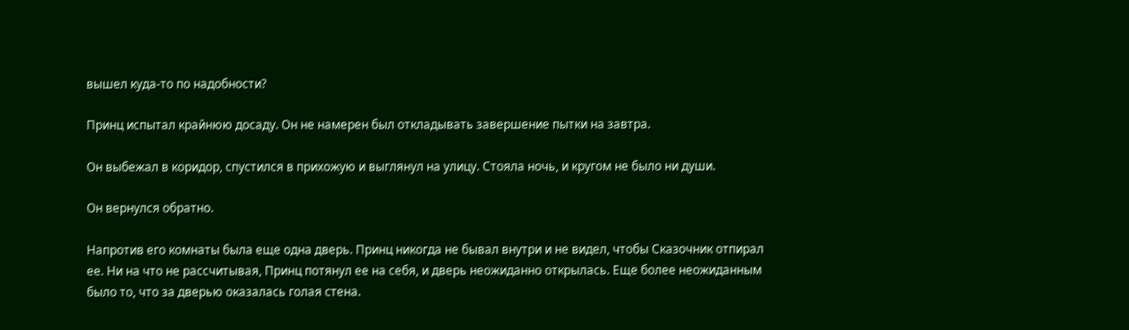вышел куда-то по надобности?

Принц испытал крайнюю досаду. Он не намерен был откладывать завершение пытки на завтра.

Он выбежал в коридор, спустился в прихожую и выглянул на улицу. Стояла ночь, и кругом не было ни души.

Он вернулся обратно.

Напротив его комнаты была еще одна дверь. Принц никогда не бывал внутри и не видел, чтобы Сказочник отпирал ее. Ни на что не рассчитывая, Принц потянул ее на себя, и дверь неожиданно открылась. Еще более неожиданным было то, что за дверью оказалась голая стена.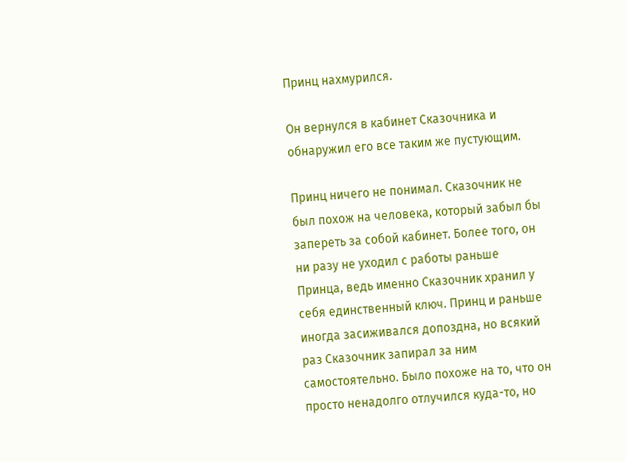Принц нахмурился.

Он вернулся в кабинет Сказочника и обнаружил его все таким же пустующим.

Принц ничего не понимал. Сказочник не был похож на человека, который забыл бы запереть за собой кабинет. Более того, он ни разу не уходил с работы раньше Принца, ведь именно Сказочник хранил у себя единственный ключ. Принц и раньше иногда засиживался допоздна, но всякий раз Сказочник запирал за ним самостоятельно. Было похоже на то, что он просто ненадолго отлучился куда-то, но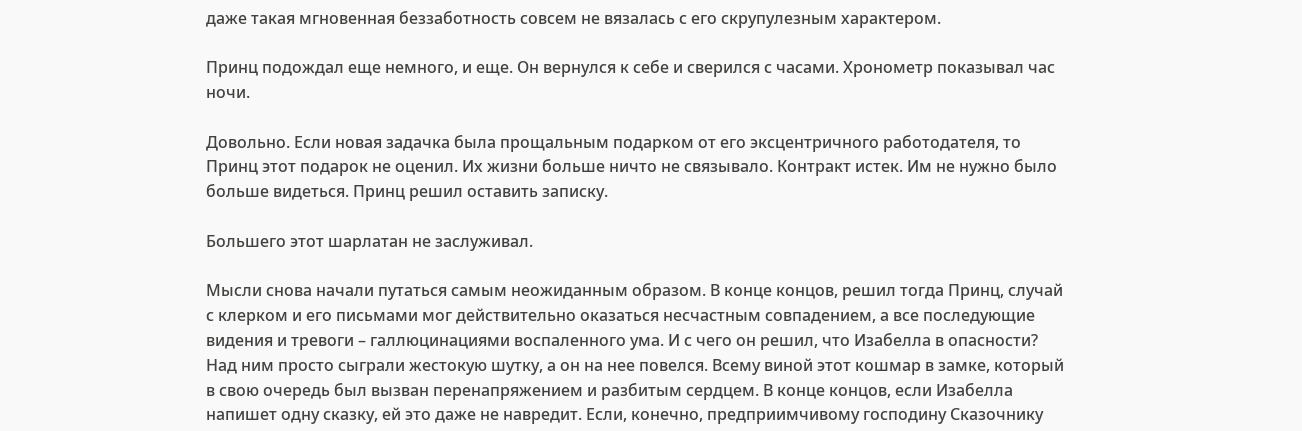даже такая мгновенная беззаботность совсем не вязалась с его скрупулезным характером.

Принц подождал еще немного, и еще. Он вернулся к себе и сверился с часами. Хронометр показывал час ночи.

Довольно. Если новая задачка была прощальным подарком от его эксцентричного работодателя, то Принц этот подарок не оценил. Их жизни больше ничто не связывало. Контракт истек. Им не нужно было больше видеться. Принц решил оставить записку.

Большего этот шарлатан не заслуживал.

Мысли снова начали путаться самым неожиданным образом. В конце концов, решил тогда Принц, случай с клерком и его письмами мог действительно оказаться несчастным совпадением, а все последующие видения и тревоги – галлюцинациями воспаленного ума. И с чего он решил, что Изабелла в опасности? Над ним просто сыграли жестокую шутку, а он на нее повелся. Всему виной этот кошмар в замке, который в свою очередь был вызван перенапряжением и разбитым сердцем. В конце концов, если Изабелла напишет одну сказку, ей это даже не навредит. Если, конечно, предприимчивому господину Сказочнику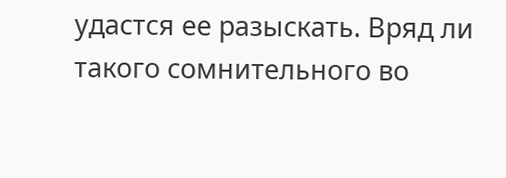удастся ее разыскать. Вряд ли такого сомнительного во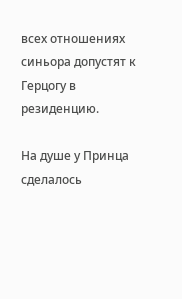всех отношениях синьора допустят к Герцогу в резиденцию.

На душе у Принца сделалось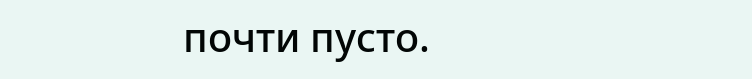почти пусто.